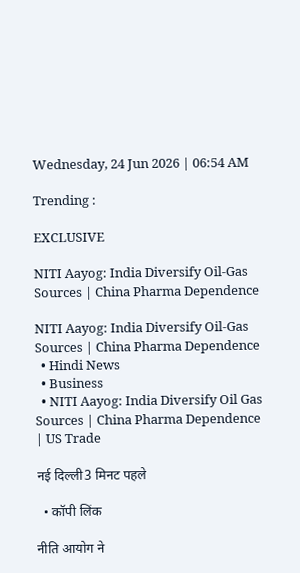Wednesday, 24 Jun 2026 | 06:54 AM

Trending :

EXCLUSIVE

NITI Aayog: India Diversify Oil-Gas Sources | China Pharma Dependence

NITI Aayog: India Diversify Oil-Gas Sources | China Pharma Dependence
  • Hindi News
  • Business
  • NITI Aayog: India Diversify Oil Gas Sources | China Pharma Dependence | US Trade

नई दिल्ली3 मिनट पहले

  • कॉपी लिंक

नीति आयोग ने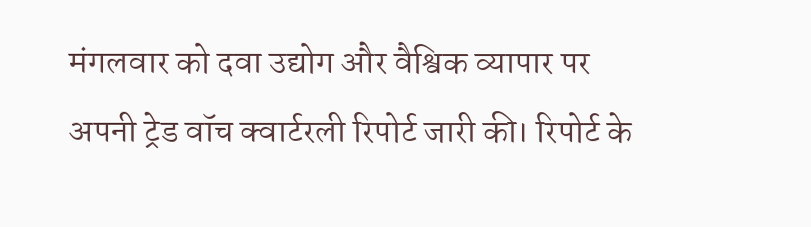मंगलवार को दवा उद्योग और वैश्विक व्यापार पर अपनी ट्रेड वॉच क्वार्टरली रिपोर्ट जारी की। रिपोर्ट के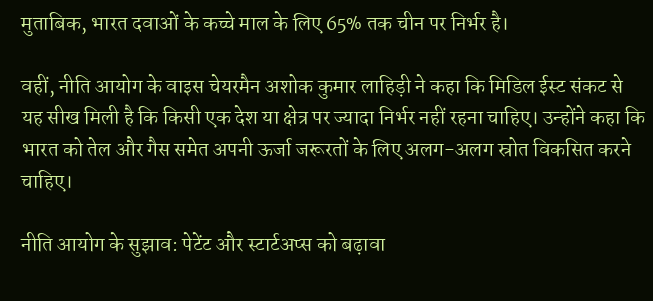मुताबिक, भारत दवाओं के कच्चे माल के लिए 65% तक चीन पर निर्भर है।

वहीं, नीति आयोग के वाइस चेयरमैन अशोक कुमार लाहिड़ी ने कहा कि मिडिल ईस्ट संकट से यह सीख मिली है कि किसी एक देश या क्षेत्र पर ज्यादा निर्भर नहीं रहना चाहिए। उन्होंने कहा कि भारत को तेल और गैस समेत अपनी ऊर्जा जरूरतों के लिए अलग-अलग स्रोत विकसित करने चाहिए।

नीति आयोग के सुझाव: पेटेंट और स्टार्टअप्स को बढ़ावा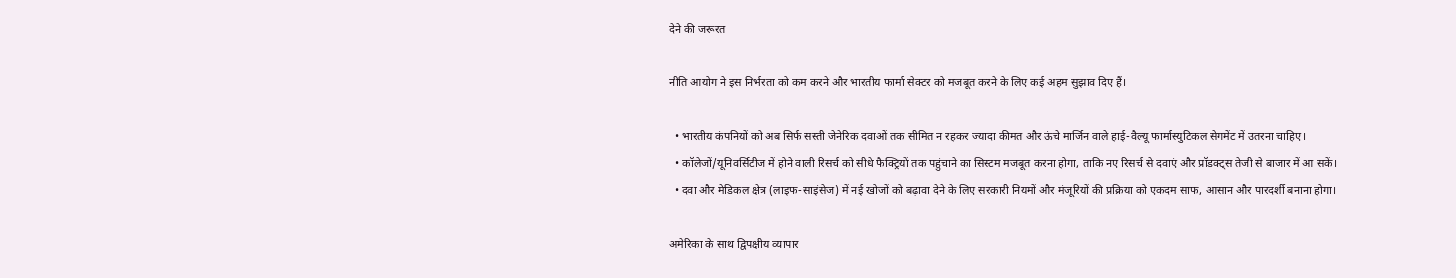देने की जरूरत

नीति आयोग ने इस निर्भरता को कम करने और भारतीय फार्मा सेक्टर को मजबूत करने के लिए कई अहम सुझाव दिए हैं।

  • भारतीय कंपनियों को अब सिर्फ सस्ती जेनेरिक दवाओं तक सीमित न रहकर ज्यादा कीमत और ऊंचे मार्जिन वाले हाई-वैल्यू फार्मास्युटिकल सेगमेंट में उतरना चाहिए।
  • कॉलेजों/यूनिवर्सिटीज में होने वाली रिसर्च को सीधे फैक्ट्रियों तक पहुंचाने का सिस्टम मजबूत करना होगा, ताकि नए रिसर्च से दवाएं और प्रॉडक्ट्स तेजी से बाजार में आ सकें।
  • दवा और मेडिकल क्षेत्र (लाइफ-साइंसेज) में नई खोजों को बढ़ावा देने के लिए सरकारी नियमों और मंजूरियों की प्रक्रिया को एकदम साफ, आसान और पारदर्शी बनाना होगा।

अमेरिका के साथ द्विपक्षीय व्यापार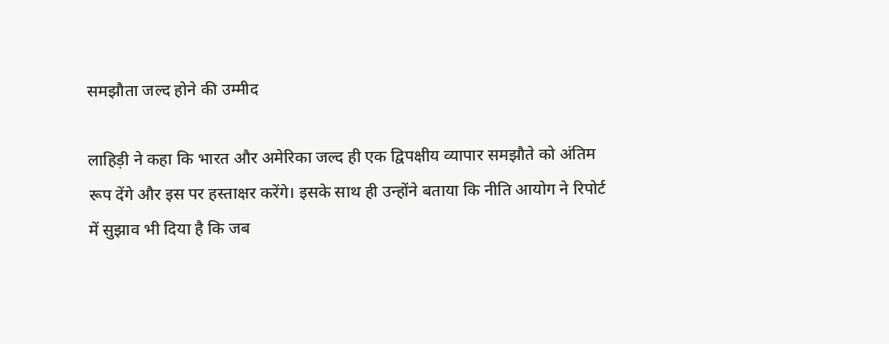समझौता जल्द होने की उम्मीद

लाहिड़ी ने कहा कि भारत और अमेरिका जल्द ही एक द्विपक्षीय व्यापार समझौते को अंतिम रूप देंगे और इस पर हस्ताक्षर करेंगे। इसके साथ ही उन्होंने बताया कि नीति आयोग ने रिपोर्ट में सुझाव भी दिया है कि जब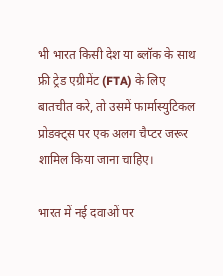भी भारत किसी देश या ब्लॉक के साथ फ्री ट्रेड एग्रीमेंट (FTA) के लिए बातचीत करे, तो उसमें फार्मास्युटिकल प्रोडक्ट्स पर एक अलग चैप्टर जरूर शामिल किया जाना चाहिए।

भारत में नई दवाओं पर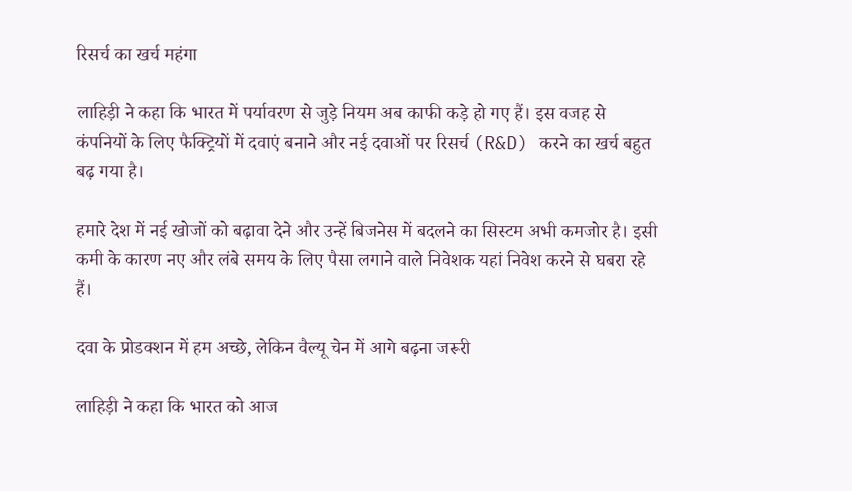रिसर्च का खर्च महंगा

लाहिड़ी ने कहा कि भारत में पर्यावरण से जुड़े नियम अब काफी कड़े हो गए हैं। इस वजह से कंपनियों के लिए फैक्ट्रियों में दवाएं बनाने और नई दवाओं पर रिसर्च (R&D) करने का खर्च बहुत बढ़ गया है।

हमारे देश में नई खोजों को बढ़ावा देने और उन्हें बिजनेस में बदलने का सिस्टम अभी कमजोर है। इसी कमी के कारण नए और लंबे समय के लिए पैसा लगाने वाले निवेशक यहां निवेश करने से घबरा रहे हैं।

दवा के प्रोडक्शन में हम अच्छे, लेकिन वैल्यू चेन में आगे बढ़ना जरूरी

लाहिड़ी ने कहा कि भारत को आज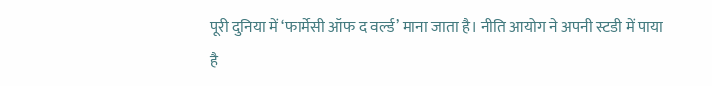पूरी दुनिया में ‘फार्मेसी ऑफ द वर्ल्ड’ माना जाता है। नीति आयोग ने अपनी स्टडी में पाया है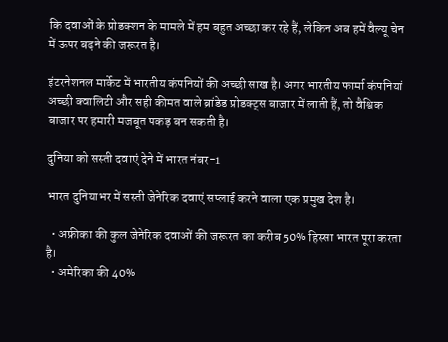कि दवाओं के प्रोडक्शन के मामले में हम बहुत अच्छा कर रहे हैं, लेकिन अब हमें वैल्यू चेन में ऊपर बढ़ने की जरूरत है।

इंटरनेशनल मार्केट में भारतीय कंपनियों की अच्छी साख है। अगर भारतीय फार्मा कंपनियां अच्छी क्वालिटी और सही कीमत वाले ब्रांडेड प्रोडक्ट्स बाजार में लाती हैं, तो वैश्विक बाजार पर हमारी मजबूत पकड़ बन सकती है।

दुनिया को सस्ती दवाएं देने में भारत नंबर-1

भारत दुनियाभर में सस्ती जेनेरिक दवाएं सप्लाई करने वाला एक प्रमुख देश है।

  • अफ्रीका की कुल जेनेरिक दवाओं की जरूरत का करीब 50% हिस्सा भारत पूरा करता है।
  • अमेरिका की 40%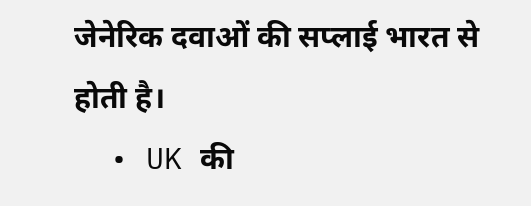जेनेरिक दवाओं की सप्लाई भारत से होती है।
  • UK की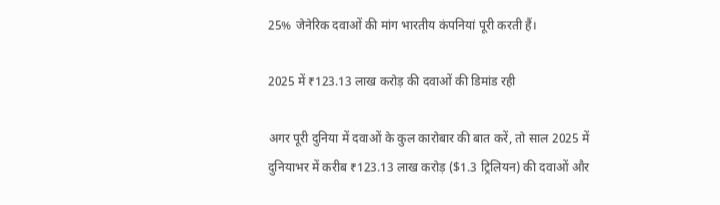25% जेनेरिक दवाओं की मांग भारतीय कंपनियां पूरी करती हैं।

2025 में ₹123.13 लाख करोड़ की दवाओं की डिमांड रही

अगर पूरी दुनिया में दवाओं के कुल कारोबार की बात करें, तो साल 2025 में दुनियाभर में करीब ₹123.13 लाख करोड़ ($1.3 ट्रिलियन) की दवाओं और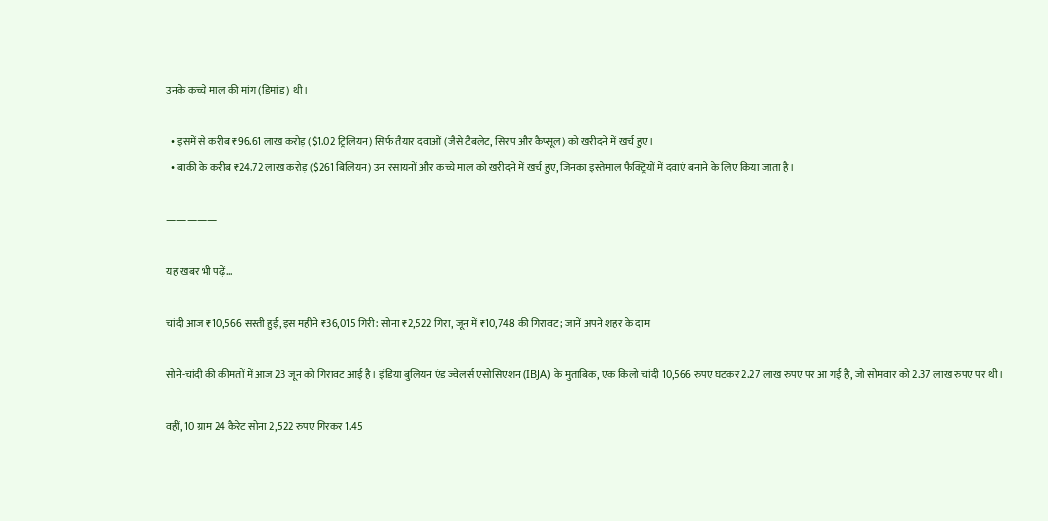उनके कच्चे माल की मांग (डिमांड) थी।

  • इसमें से करीब ₹96.61 लाख करोड़ ($1.02 ट्रिलियन) सिर्फ तैयार दवाओं (जैसे टैबलेट, सिरप और कैप्सूल) को खरीदने में खर्च हुए।
  • बाकी के करीब ₹24.72 लाख करोड़ ($261 बिलियन) उन रसायनों और कच्चे माल को खरीदने में खर्च हुए, जिनका इस्तेमाल फैक्ट्रियों में दवाएं बनाने के लिए किया जाता है।

—————

यह खबर भी पढ़ें…

चांदी आज ₹10,566 सस्ती हुई, इस महीने ₹36,015 गिरी: सोना ₹2,522 गिरा, जून में ₹10,748 की गिरावट; जानें अपने शहर के दाम

सोने-चांदी की कीमतों में आज 23 जून को गिरावट आई है। इंडिया बुलियन एंड ज्वेलर्स एसोसिएशन (IBJA) के मुताबिक, एक किलो चांदी 10,566 रुपए घटकर 2.27 लाख रुपए पर आ गई है, जो सोमवार को 2.37 लाख रुपए पर थी।

वहीं, 10 ग्राम 24 कैरेट सोना 2,522 रुपए गिरकर 1.45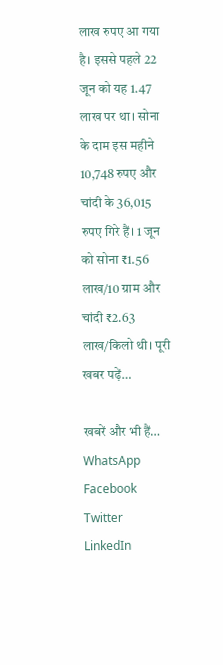लाख रुपए आ गया है। इससे पहले 22 जून को यह 1.47 लाख पर था। सोना के दाम इस महीने 10,748 रुपए और चांदी के 36,015 रुपए गिरे हैं। 1 जून को सोना ₹1.56 लाख/10 ग्राम और चांदी ₹2.63 लाख/किलो थी। पूरी खबर पढ़ें…

खबरें और भी हैं…
WhatsApp
Facebook
Twitter
LinkedIn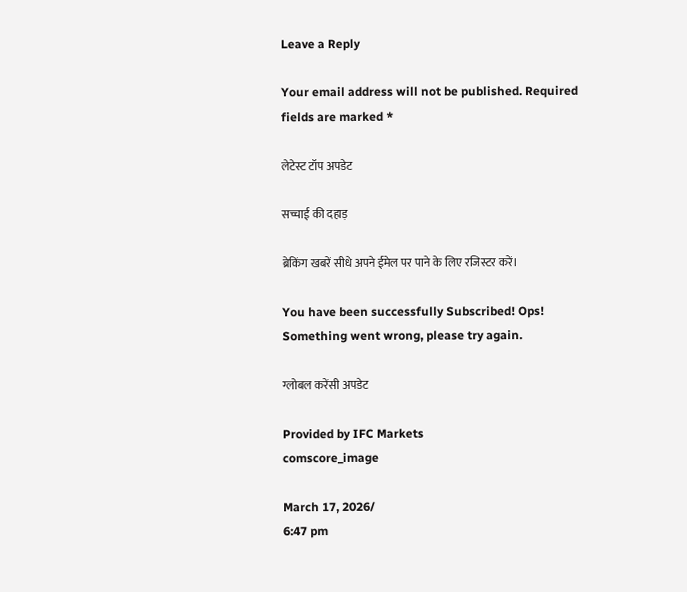Leave a Reply

Your email address will not be published. Required fields are marked *

लेटेस्ट टॉप अपडेट

सच्चाई की दहाड़

ब्रेकिंग खबरें सीधे अपने ईमेल पर पाने के लिए रजिस्टर करें।

You have been successfully Subscribed! Ops! Something went wrong, please try again.

ग्लोबल करेंसी अपडेट

Provided by IFC Markets
comscore_image

March 17, 2026/
6:47 pm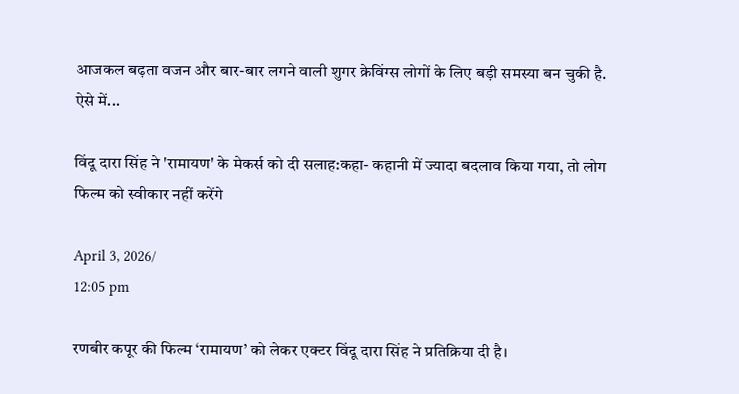आजकल बढ़ता वजन और बार-बार लगने वाली शुगर क्रेविंग्स लोगों के लिए बड़ी समस्या बन चुकी है. ऐसे में...

विंदू दारा सिंह ने 'रामायण' के मेकर्स को दी सलाह:कहा- कहानी में ज्यादा बदलाव किया गया, तो लोग फिल्म को स्वीकार नहीं करेंगे

April 3, 2026/
12:05 pm

रणबीर कपूर की फिल्म ‘रामायण’ को लेकर एक्टर विंदू दारा सिंह ने प्रतिक्रिया दी है।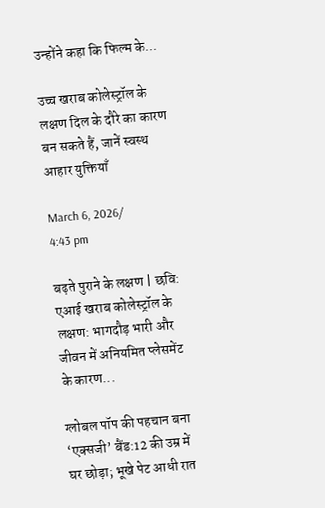उन्होंने कहा कि फिल्म के...

उच्च खराब कोलेस्ट्रॉल के लक्षण दिल के दौरे का कारण बन सकते हैं, जानें स्वस्थ आहार युक्तियाँ

March 6, 2026/
4:43 pm

बढ़ते पुराने के लक्षण | छवि: एआई खराब कोलेस्ट्रॉल के लक्षण: भागदौड़ भारी और जीवन में अनियमित प्लेसमेंट के कारण...

ग्लोबल पॉप की पहचान बना ‘एक्सजी’ बैंड:12 की उम्र में घर छोड़ा; भूखे पेट आधी रात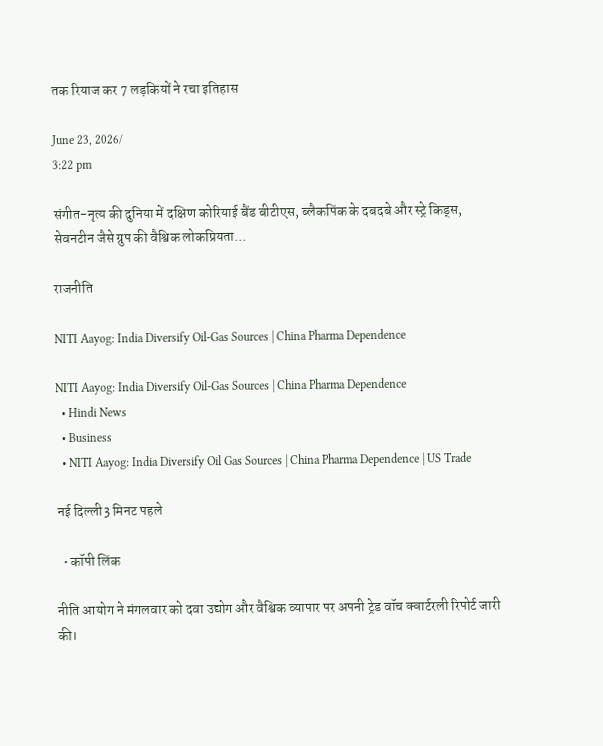तक रियाज कर 7 लड़कियों ने रचा इतिहास

June 23, 2026/
3:22 pm

संगीत-नृत्य की दुनिया में दक्षिण कोरियाई बैंड बीटीएस, ब्लैकपिंक के दबदबे और स्ट्रे किड्स, सेवनटीन जैसे ग्रुप की वैश्विक लोकप्रियता...

राजनीति

NITI Aayog: India Diversify Oil-Gas Sources | China Pharma Dependence

NITI Aayog: India Diversify Oil-Gas Sources | China Pharma Dependence
  • Hindi News
  • Business
  • NITI Aayog: India Diversify Oil Gas Sources | China Pharma Dependence | US Trade

नई दिल्ली3 मिनट पहले

  • कॉपी लिंक

नीति आयोग ने मंगलवार को दवा उद्योग और वैश्विक व्यापार पर अपनी ट्रेड वॉच क्वार्टरली रिपोर्ट जारी की।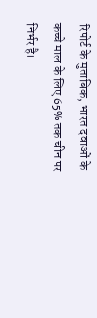रिपोर्ट के मुताबिक, भारत दवाओं के कच्चे माल के लिए 65% तक चीन पर निर्भर है।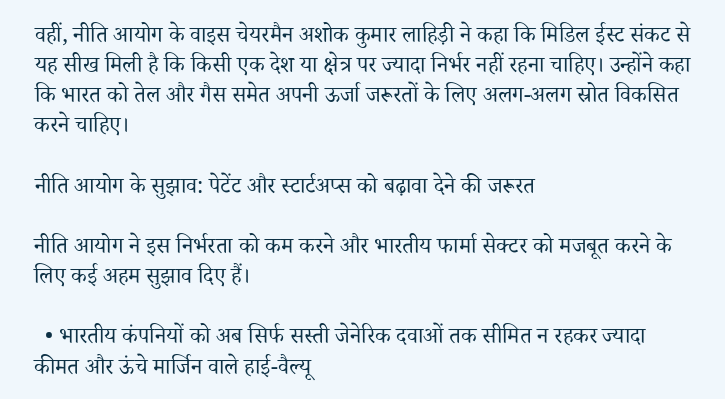वहीं, नीति आयोग के वाइस चेयरमैन अशोक कुमार लाहिड़ी ने कहा कि मिडिल ईस्ट संकट से यह सीख मिली है कि किसी एक देश या क्षेत्र पर ज्यादा निर्भर नहीं रहना चाहिए। उन्होंने कहा कि भारत को तेल और गैस समेत अपनी ऊर्जा जरूरतों के लिए अलग-अलग स्रोत विकसित करने चाहिए।

नीति आयोग के सुझाव: पेटेंट और स्टार्टअप्स को बढ़ावा देने की जरूरत

नीति आयोग ने इस निर्भरता को कम करने और भारतीय फार्मा सेक्टर को मजबूत करने के लिए कई अहम सुझाव दिए हैं।

  • भारतीय कंपनियों को अब सिर्फ सस्ती जेनेरिक दवाओं तक सीमित न रहकर ज्यादा कीमत और ऊंचे मार्जिन वाले हाई-वैल्यू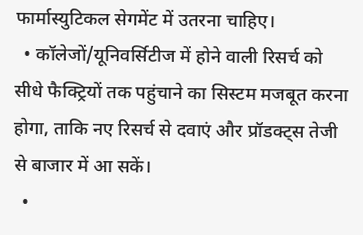फार्मास्युटिकल सेगमेंट में उतरना चाहिए।
  • कॉलेजों/यूनिवर्सिटीज में होने वाली रिसर्च को सीधे फैक्ट्रियों तक पहुंचाने का सिस्टम मजबूत करना होगा, ताकि नए रिसर्च से दवाएं और प्रॉडक्ट्स तेजी से बाजार में आ सकें।
  •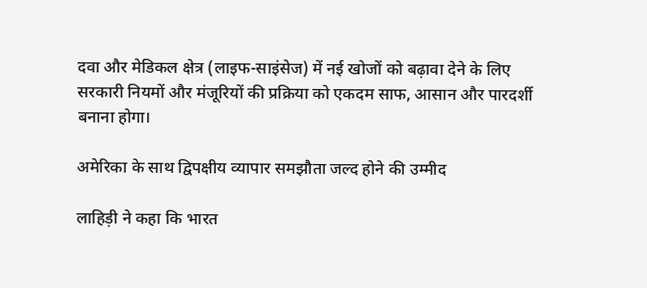दवा और मेडिकल क्षेत्र (लाइफ-साइंसेज) में नई खोजों को बढ़ावा देने के लिए सरकारी नियमों और मंजूरियों की प्रक्रिया को एकदम साफ, आसान और पारदर्शी बनाना होगा।

अमेरिका के साथ द्विपक्षीय व्यापार समझौता जल्द होने की उम्मीद

लाहिड़ी ने कहा कि भारत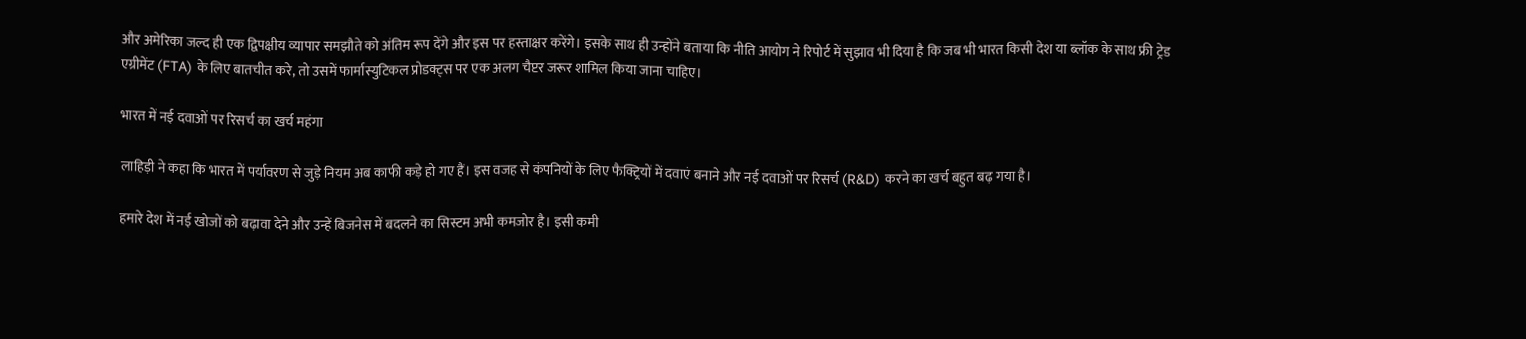और अमेरिका जल्द ही एक द्विपक्षीय व्यापार समझौते को अंतिम रूप देंगे और इस पर हस्ताक्षर करेंगे। इसके साथ ही उन्होंने बताया कि नीति आयोग ने रिपोर्ट में सुझाव भी दिया है कि जब भी भारत किसी देश या ब्लॉक के साथ फ्री ट्रेड एग्रीमेंट (FTA) के लिए बातचीत करे, तो उसमें फार्मास्युटिकल प्रोडक्ट्स पर एक अलग चैप्टर जरूर शामिल किया जाना चाहिए।

भारत में नई दवाओं पर रिसर्च का खर्च महंगा

लाहिड़ी ने कहा कि भारत में पर्यावरण से जुड़े नियम अब काफी कड़े हो गए हैं। इस वजह से कंपनियों के लिए फैक्ट्रियों में दवाएं बनाने और नई दवाओं पर रिसर्च (R&D) करने का खर्च बहुत बढ़ गया है।

हमारे देश में नई खोजों को बढ़ावा देने और उन्हें बिजनेस में बदलने का सिस्टम अभी कमजोर है। इसी कमी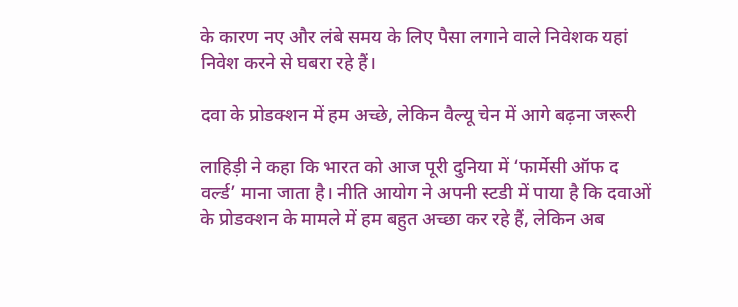के कारण नए और लंबे समय के लिए पैसा लगाने वाले निवेशक यहां निवेश करने से घबरा रहे हैं।

दवा के प्रोडक्शन में हम अच्छे, लेकिन वैल्यू चेन में आगे बढ़ना जरूरी

लाहिड़ी ने कहा कि भारत को आज पूरी दुनिया में ‘फार्मेसी ऑफ द वर्ल्ड’ माना जाता है। नीति आयोग ने अपनी स्टडी में पाया है कि दवाओं के प्रोडक्शन के मामले में हम बहुत अच्छा कर रहे हैं, लेकिन अब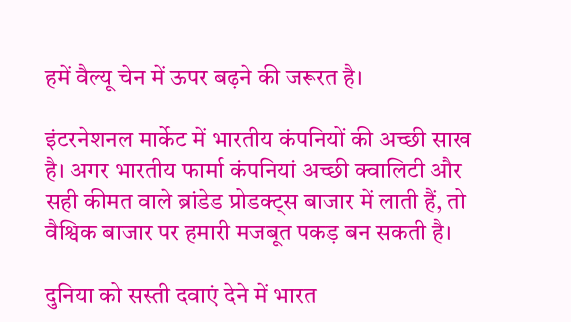हमें वैल्यू चेन में ऊपर बढ़ने की जरूरत है।

इंटरनेशनल मार्केट में भारतीय कंपनियों की अच्छी साख है। अगर भारतीय फार्मा कंपनियां अच्छी क्वालिटी और सही कीमत वाले ब्रांडेड प्रोडक्ट्स बाजार में लाती हैं, तो वैश्विक बाजार पर हमारी मजबूत पकड़ बन सकती है।

दुनिया को सस्ती दवाएं देने में भारत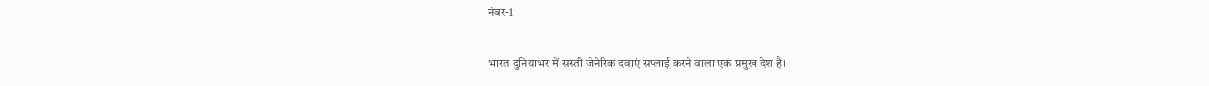नंबर-1

भारत दुनियाभर में सस्ती जेनेरिक दवाएं सप्लाई करने वाला एक प्रमुख देश है।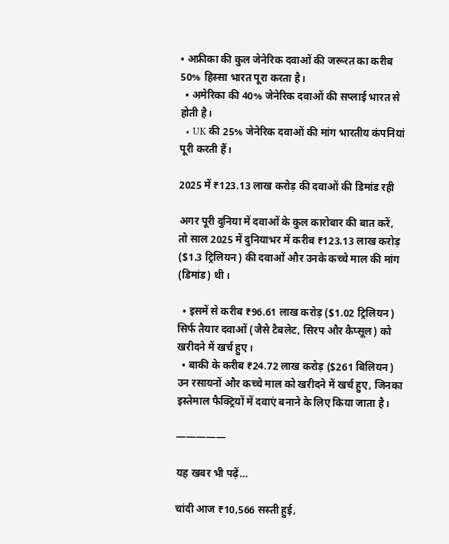• अफ्रीका की कुल जेनेरिक दवाओं की जरूरत का करीब 50% हिस्सा भारत पूरा करता है।
  • अमेरिका की 40% जेनेरिक दवाओं की सप्लाई भारत से होती है।
  • UK की 25% जेनेरिक दवाओं की मांग भारतीय कंपनियां पूरी करती हैं।

2025 में ₹123.13 लाख करोड़ की दवाओं की डिमांड रही

अगर पूरी दुनिया में दवाओं के कुल कारोबार की बात करें, तो साल 2025 में दुनियाभर में करीब ₹123.13 लाख करोड़ ($1.3 ट्रिलियन) की दवाओं और उनके कच्चे माल की मांग (डिमांड) थी।

  • इसमें से करीब ₹96.61 लाख करोड़ ($1.02 ट्रिलियन) सिर्फ तैयार दवाओं (जैसे टैबलेट, सिरप और कैप्सूल) को खरीदने में खर्च हुए।
  • बाकी के करीब ₹24.72 लाख करोड़ ($261 बिलियन) उन रसायनों और कच्चे माल को खरीदने में खर्च हुए, जिनका इस्तेमाल फैक्ट्रियों में दवाएं बनाने के लिए किया जाता है।

—————

यह खबर भी पढ़ें…

चांदी आज ₹10,566 सस्ती हुई,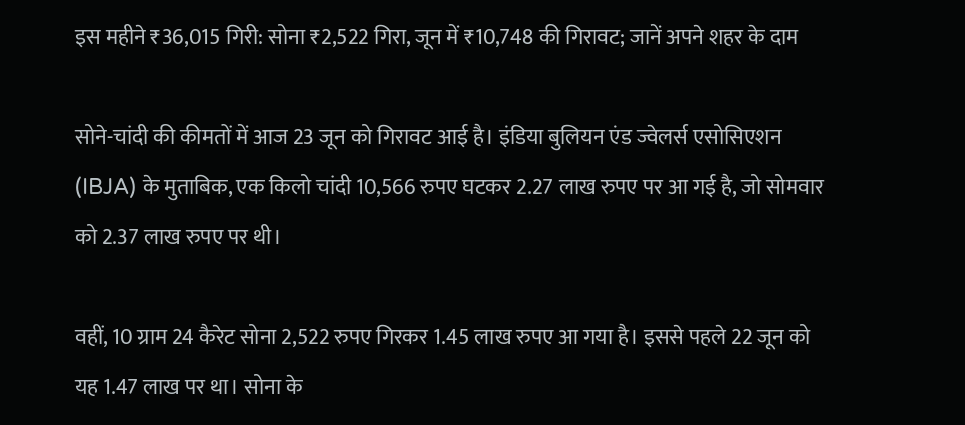इस महीने ₹36,015 गिरी: सोना ₹2,522 गिरा, जून में ₹10,748 की गिरावट; जानें अपने शहर के दाम

सोने-चांदी की कीमतों में आज 23 जून को गिरावट आई है। इंडिया बुलियन एंड ज्वेलर्स एसोसिएशन (IBJA) के मुताबिक, एक किलो चांदी 10,566 रुपए घटकर 2.27 लाख रुपए पर आ गई है, जो सोमवार को 2.37 लाख रुपए पर थी।

वहीं, 10 ग्राम 24 कैरेट सोना 2,522 रुपए गिरकर 1.45 लाख रुपए आ गया है। इससे पहले 22 जून को यह 1.47 लाख पर था। सोना के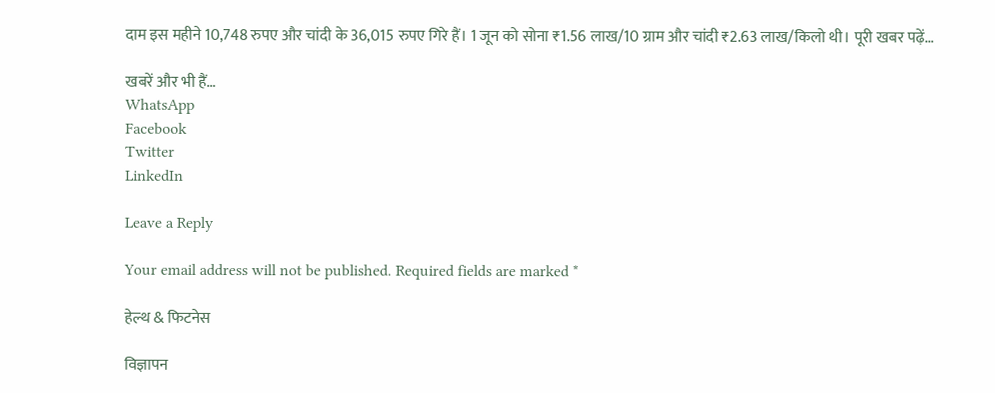दाम इस महीने 10,748 रुपए और चांदी के 36,015 रुपए गिरे हैं। 1 जून को सोना ₹1.56 लाख/10 ग्राम और चांदी ₹2.63 लाख/किलो थी। पूरी खबर पढ़ें…

खबरें और भी हैं…
WhatsApp
Facebook
Twitter
LinkedIn

Leave a Reply

Your email address will not be published. Required fields are marked *

हेल्थ & फिटनेस

विज्ञापन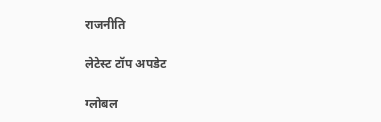राजनीति

लेटेस्ट टॉप अपडेट

ग्लोबल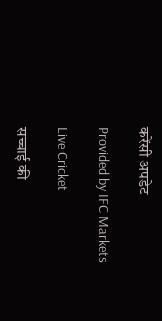करेंसी अपडेट

Provided by IFC Markets

Live Cricket

सच्चाई की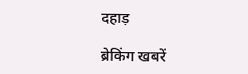दहाड़

ब्रेकिंग खबरें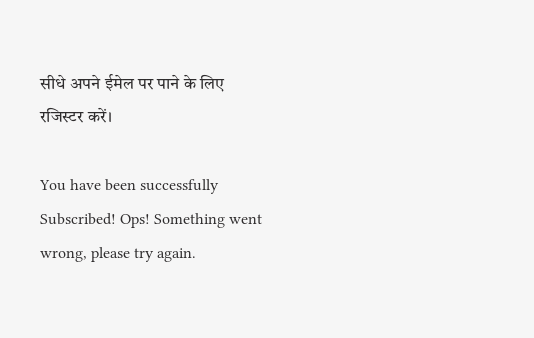सीधे अपने ईमेल पर पाने के लिए रजिस्टर करें।

You have been successfully Subscribed! Ops! Something went wrong, please try again.